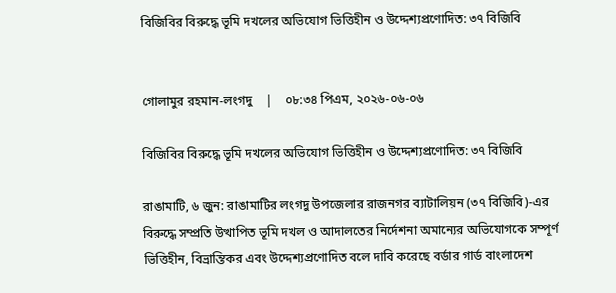বিজিবির বিরুদ্ধে ভূমি দখলের অভিযোগ ভিত্তিহীন ও উদ্দেশ্যপ্রণোদিত: ৩৭ বিজিবি


গোলামুর রহমান-লংগদু    |    ০৮:৩৪ পিএম, ২০২৬-০৬-০৬

বিজিবির বিরুদ্ধে ভূমি দখলের অভিযোগ ভিত্তিহীন ও উদ্দেশ্যপ্রণোদিত: ৩৭ বিজিবি

রাঙামাটি, ৬ জুন: রাঙামাটির লংগদু উপজেলার রাজনগর ব্যাটালিয়ন (৩৭ বিজিবি)-এর বিরুদ্ধে সম্প্রতি উত্থাপিত ভূমি দখল ও আদালতের নির্দেশনা অমান্যের অভিযোগকে সম্পূর্ণ ভিত্তিহীন, বিভ্রান্তিকর এবং উদ্দেশ্যপ্রণোদিত বলে দাবি করেছে বর্ডার গার্ড বাংলাদেশ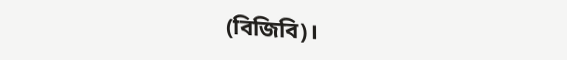(বিজিবি)।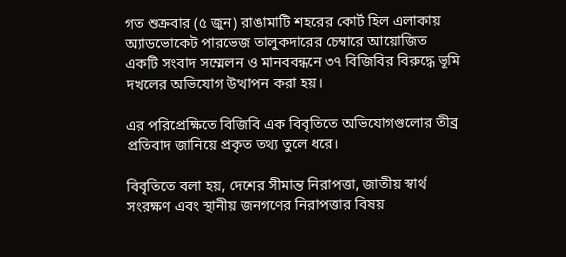গত শুক্রবার (৫ জুন) রাঙামাটি শহরের কোর্ট হিল এলাকায় অ্যাডভোকেট পারভেজ তালুকদারের চেম্বারে আয়োজিত একটি সংবাদ সম্মেলন ও মানববন্ধনে ৩৭ বিজিবির বিরুদ্ধে ভূমি দখলের অভিযোগ উত্থাপন করা হয়।

এর পরিপ্রেক্ষিতে বিজিবি এক বিবৃতিতে অভিযোগগুলোর তীব্র প্রতিবাদ জানিয়ে প্রকৃত তথ্য তুলে ধরে।

বিবৃতিতে বলা হয়, দেশের সীমান্ত নিরাপত্তা, জাতীয় স্বার্থ সংরক্ষণ এবং স্থানীয় জনগণের নিরাপত্তার বিষয়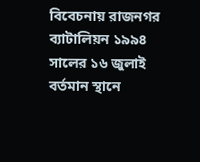বিবেচনায় রাজনগর ব্যাটালিয়ন ১৯৯৪ সালের ১৬ জুলাই বর্তমান স্থানে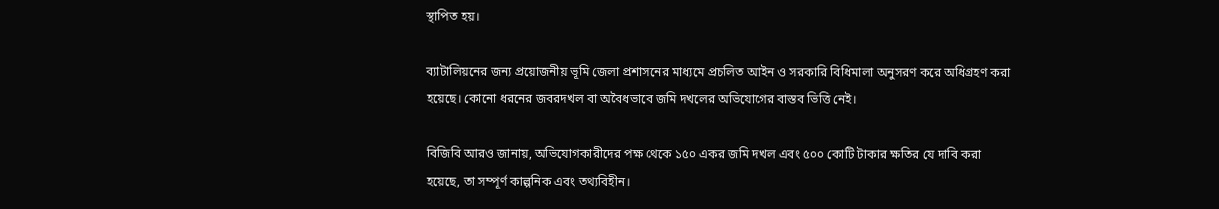স্থাপিত হয়।

ব্যাটালিয়নের জন্য প্রয়োজনীয় ভূমি জেলা প্রশাসনের মাধ্যমে প্রচলিত আইন ও সরকারি বিধিমালা অনুসরণ করে অধিগ্রহণ করা হয়েছে। কোনো ধরনের জবরদখল বা অবৈধভাবে জমি দখলের অভিযোগের বাস্তব ভিত্তি নেই।

বিজিবি আরও জানায়, অভিযোগকারীদের পক্ষ থেকে ১৫০ একর জমি দখল এবং ৫০০ কোটি টাকার ক্ষতির যে দাবি করা হয়েছে, তা সম্পূর্ণ কাল্পনিক এবং তথ্যবিহীন।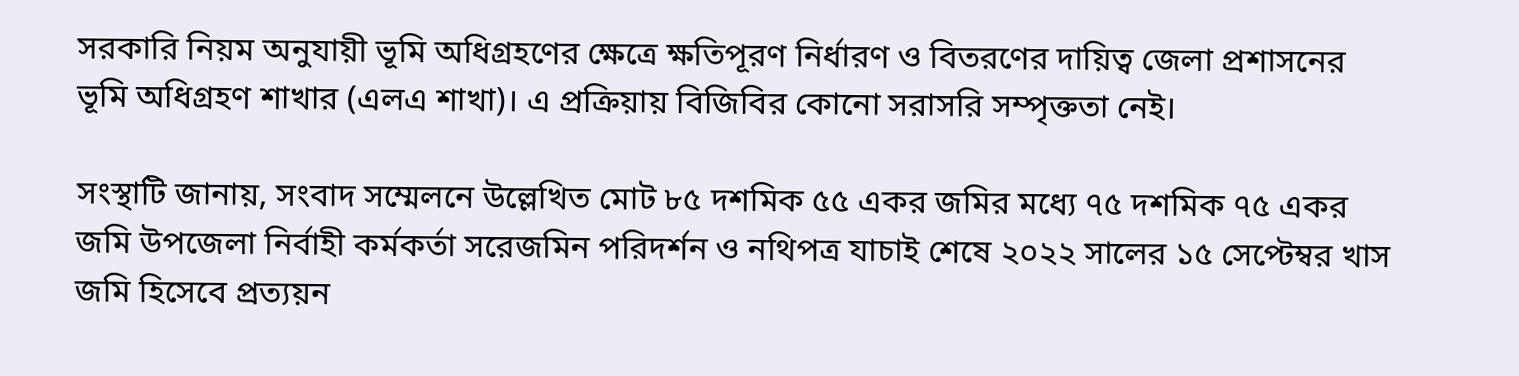সরকারি নিয়ম অনুযায়ী ভূমি অধিগ্রহণের ক্ষেত্রে ক্ষতিপূরণ নির্ধারণ ও বিতরণের দায়িত্ব জেলা প্রশাসনের ভূমি অধিগ্রহণ শাখার (এলএ শাখা)। এ প্রক্রিয়ায় বিজিবির কোনো সরাসরি সম্পৃক্ততা নেই।

সংস্থাটি জানায়, সংবাদ সম্মেলনে উল্লেখিত মোট ৮৫ দশমিক ৫৫ একর জমির মধ্যে ৭৫ দশমিক ৭৫ একর জমি উপজেলা নির্বাহী কর্মকর্তা সরেজমিন পরিদর্শন ও নথিপত্র যাচাই শেষে ২০২২ সালের ১৫ সেপ্টেম্বর খাস জমি হিসেবে প্রত্যয়ন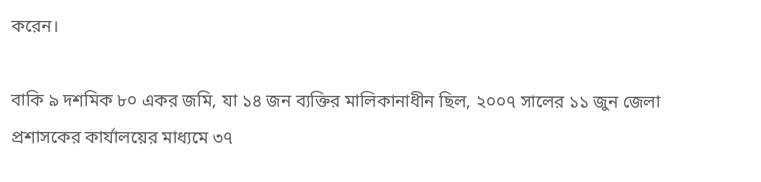করেন।

বাকি ৯ দশমিক ৮০ একর জমি, যা ১৪ জন ব্যক্তির মালিকানাধীন ছিল, ২০০৭ সালের ১১ জুন জেলা প্রশাসকের কার্যালয়ের মাধ্যমে ৩৭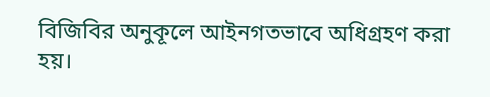বিজিবির অনুকূলে আইনগতভাবে অধিগ্রহণ করা হয়।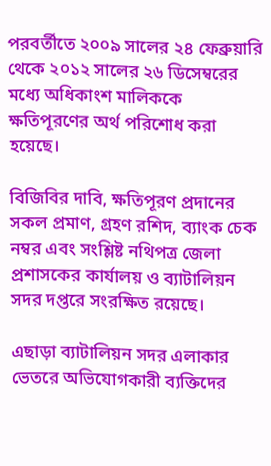পরবর্তীতে ২০০৯ সালের ২৪ ফেব্রুয়ারি থেকে ২০১২ সালের ২৬ ডিসেম্বরের মধ্যে অধিকাংশ মালিককে ক্ষতিপূরণের অর্থ পরিশোধ করা হয়েছে।

বিজিবির দাবি, ক্ষতিপূরণ প্রদানের সকল প্রমাণ, গ্রহণ রশিদ, ব্যাংক চেক নম্বর এবং সংশ্লিষ্ট নথিপত্র জেলা প্রশাসকের কার্যালয় ও ব্যাটালিয়ন সদর দপ্তরে সংরক্ষিত রয়েছে।

এছাড়া ব্যাটালিয়ন সদর এলাকার ভেতরে অভিযোগকারী ব্যক্তিদের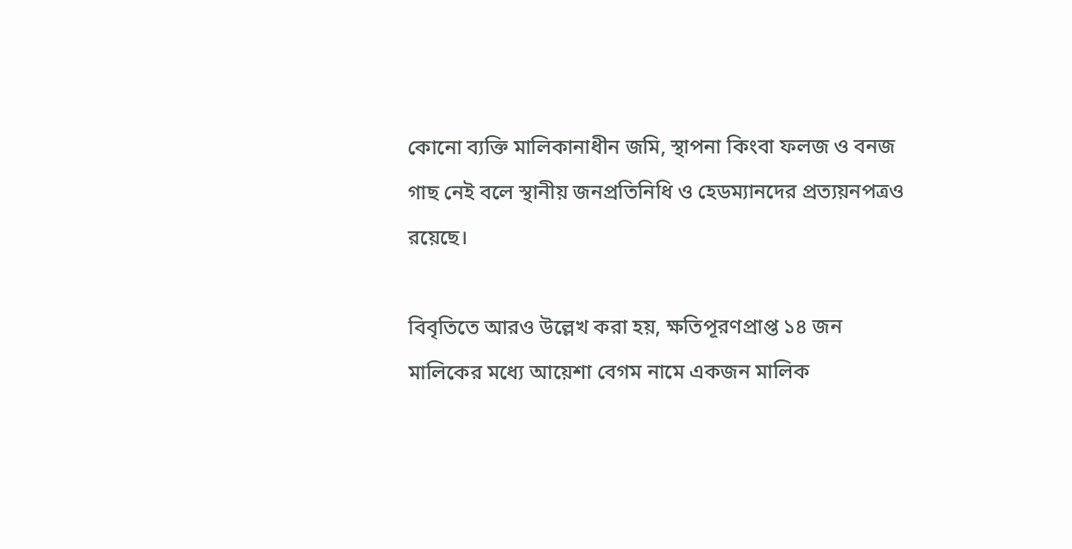কোনো ব্যক্তি মালিকানাধীন জমি, স্থাপনা কিংবা ফলজ ও বনজ গাছ নেই বলে স্থানীয় জনপ্রতিনিধি ও হেডম্যানদের প্রত্যয়নপত্রও রয়েছে।

বিবৃতিতে আরও উল্লেখ করা হয়, ক্ষতিপূরণপ্রাপ্ত ১৪ জন মালিকের মধ্যে আয়েশা বেগম নামে একজন মালিক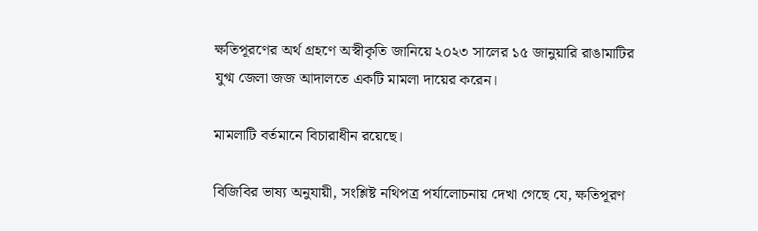ক্ষতিপূরণের অর্থ গ্রহণে অস্বীকৃতি জানিয়ে ২০২৩ সালের ১৫ জানুয়ারি রাঙামাটির যুগ্ম জেলা জজ আদালতে একটি মামলা দায়ের করেন।

মামলাটি বর্তমানে বিচারাধীন রয়েছে।

বিজিবির ভাষ্য অনুযায়ী, সংশ্লিষ্ট নথিপত্র পর্যালোচনায় দেখা গেছে যে, ক্ষতিপূরণ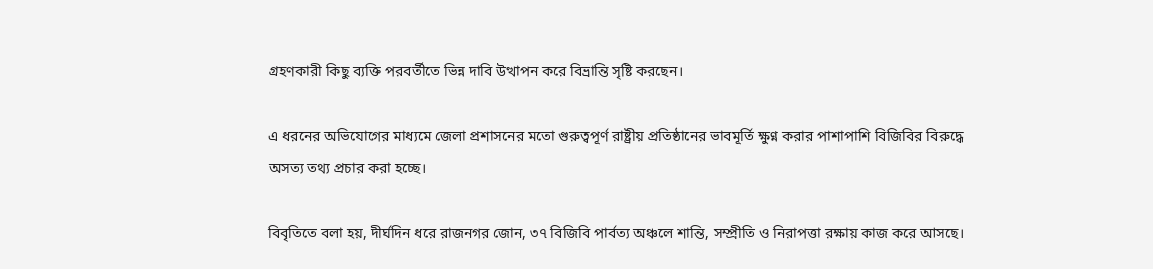গ্রহণকারী কিছু ব্যক্তি পরবর্তীতে ভিন্ন দাবি উত্থাপন করে বিভ্রান্তি সৃষ্টি করছেন।

এ ধরনের অভিযোগের মাধ্যমে জেলা প্রশাসনের মতো গুরুত্বপূর্ণ রাষ্ট্রীয় প্রতিষ্ঠানের ভাবমূর্তি ক্ষুণ্ন করার পাশাপাশি বিজিবির বিরুদ্ধে অসত্য তথ্য প্রচার করা হচ্ছে।

বিবৃতিতে বলা হয়, দীর্ঘদিন ধরে রাজনগর জোন, ৩৭ বিজিবি পার্বত্য অঞ্চলে শান্তি, সম্প্রীতি ও নিরাপত্তা রক্ষায় কাজ করে আসছে।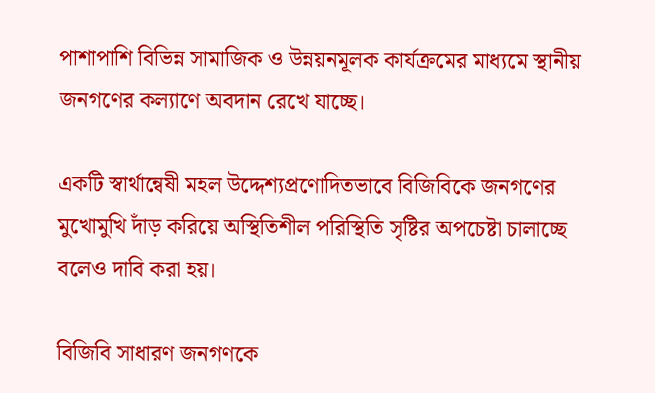পাশাপাশি বিভিন্ন সামাজিক ও উন্নয়নমূলক কার্যক্রমের মাধ্যমে স্থানীয় জনগণের কল্যাণে অবদান রেখে যাচ্ছে।

একটি স্বার্থান্বেষী মহল উদ্দেশ্যপ্রণোদিতভাবে বিজিবিকে জনগণের মুখোমুখি দাঁড় করিয়ে অস্থিতিশীল পরিস্থিতি সৃষ্টির অপচেষ্টা চালাচ্ছে বলেও দাবি করা হয়।

বিজিবি সাধারণ জনগণকে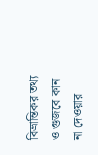বিভ্রান্তিকর তথ্য ও গুজবে কান না দেওয়ার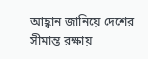আহ্বান জানিয়ে দেশের সীমান্ত রক্ষায়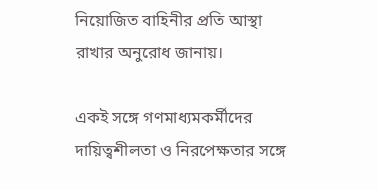নিয়োজিত বাহিনীর প্রতি আস্থা রাখার অনুরোধ জানায়।

একই সঙ্গে গণমাধ্যমকর্মীদের দায়িত্বশীলতা ও নিরপেক্ষতার সঙ্গে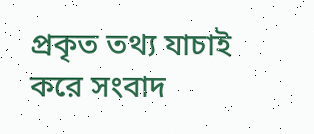প্রকৃত তথ্য যাচাই করে সংবাদ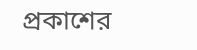প্রকাশের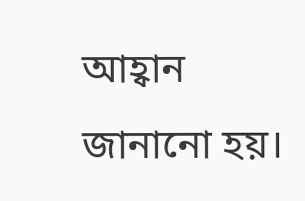আহ্বান জানানো হয়।